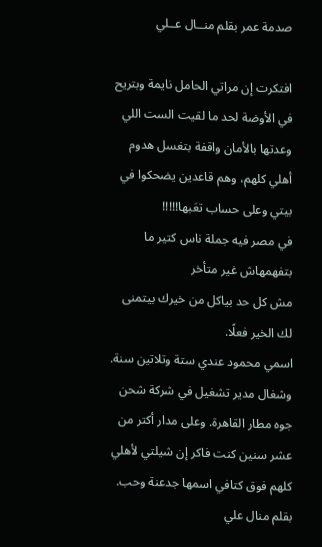صدمة عمر بقلم منــال عــلي

افتكرت إن مراتي الحامل نايمة وبتريح في الأوضة لحد ما لقيت الست اللي وعدتها بالأمان واقفة بتغسل هدوم أهلي كلهم، وهم قاعدين يضحكوا في بيتي وعلى حساب تعَبها!!!!!
في مصر فيه جملة ناس كتير ما بتفهمهاش غير متأخر
مش كل حد بياكل من خيرك بيتمنى لك الخير فعلًا.
اسمي محمود عندي ستة وتلاتين سنة. وشغال مدير تشغيل في شركة شحن جوه مطار القاهرة. وعلى مدار أكتر من عشر سنين كنت فاكر إن شيلتي لأهلي كلهم فوق كتافي اسمها جدعنة وحب. بقلم منال علي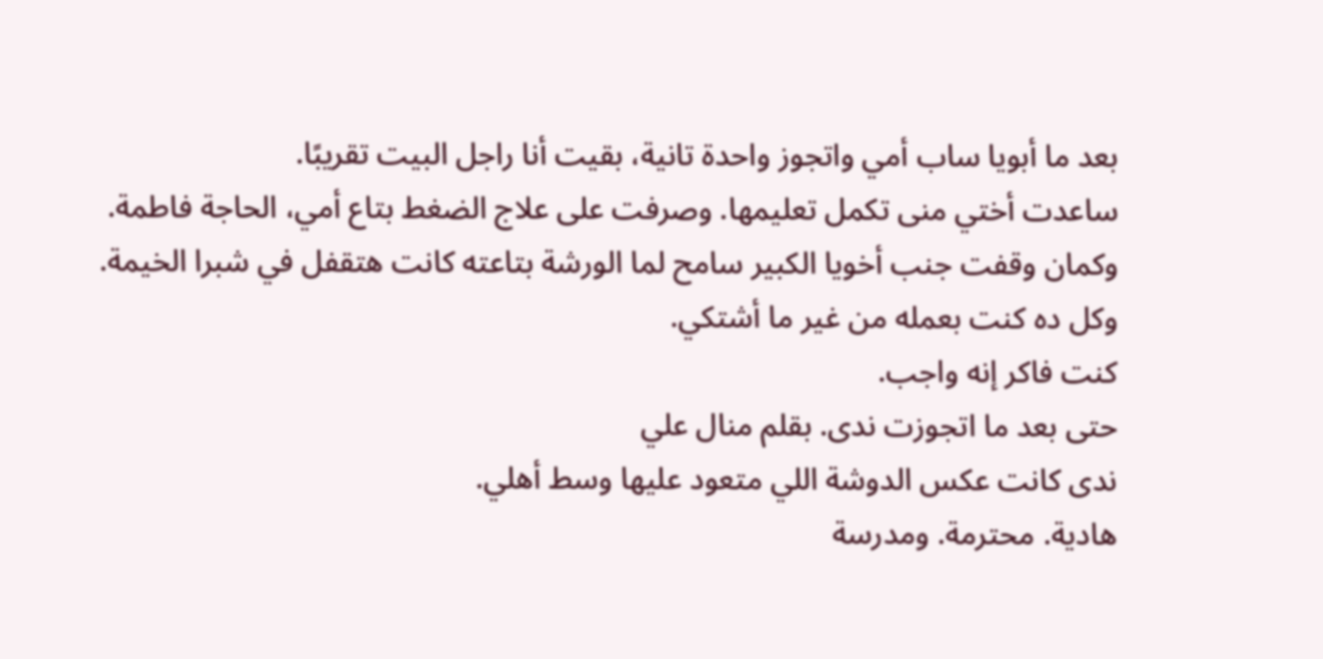بعد ما أبويا ساب أمي واتجوز واحدة تانية، بقيت أنا راجل البيت تقريبًا.
ساعدت أختي منى تكمل تعليمها. وصرفت على علاج الضغط بتاع أمي، الحاجة فاطمة. وكمان وقفت جنب أخويا الكبير سامح لما الورشة بتاعته كانت هتقفل في شبرا الخيمة.
وكل ده كنت بعمله من غير ما أشتكي.
كنت فاكر إنه واجب.
حتى بعد ما اتجوزت ندى. بقلم منال علي
ندى كانت عكس الدوشة اللي متعود عليها وسط أهلي.
هادية. محترمة. ومدرسة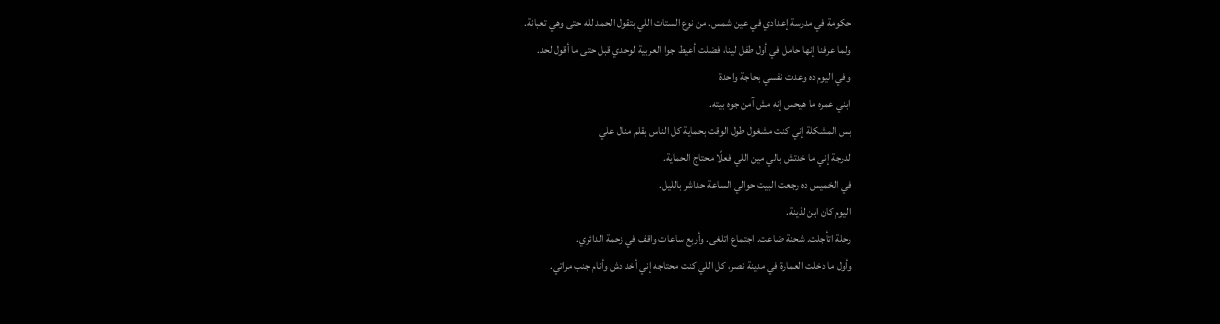حكومة في مدرسة إعدادي في عين شمس. من نوع الستات اللي بتقول الحمد لله حتى وهي تعبانة.
ولما عرفنا إنها حامل في أول طفل لينا، فضلت أعيط جوا العربية لوحدي قبل حتى ما أقول لحد.
وفي اليوم ده وعدت نفسي بحاجة واحدة
ابني عمره ما هيحس إنه مش آمن جوه بيته.
بس المشكلة إني كنت مشغول طول الوقت بحماية كل الناس بقلم منال علي
لدرجة إني ما خدتش بالي مين اللي فعلًا محتاج الحماية.
في الخميس ده رجعت البيت حوالي الساعة حداشر بالليل.
اليوم كان ابن لذينة.
رحلة اتأجلت. شحنة ضاعت. اجتماع اتلغى. وأربع ساعات واقف في زحمة الدائري.
وأول ما دخلت العمارة في مدينة نصر، كل اللي كنت محتاجه إني أخد دش وأنام جنب مراتي.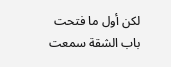لكن أول ما فتحت باب الشقة سمعت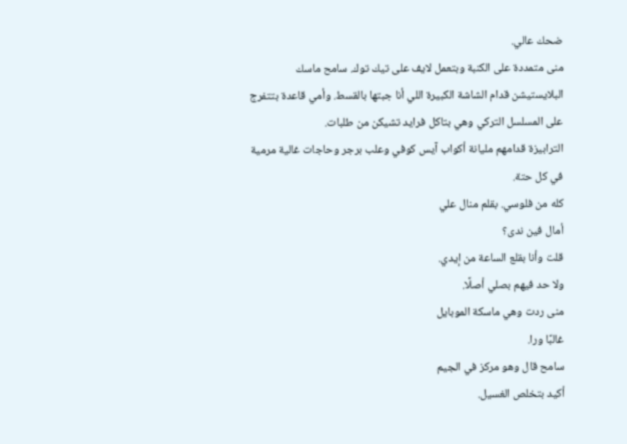ضحك عالي.
منى متمددة على الكنبة وبتعمل لايف على تيك توك. سامح ماسك البلايستيشن قدام الشاشة الكبيرة اللي أنا جبتها بالقسط. وأمي قاعدة بتتفرج على المسلسل التركي وهي بتاكل فرايد تشيكن من طلبات.
الترابيزة قدامهم مليانة أكواب آيس كوفي وعلب برجر وحاجات غالية مرمية في كل حتة.
كله من فلوسي. بقلم منال علي
أمال فين ندى؟
قلت وأنا بقلع الساعة من إيدي.
ولا حد فيهم بصلي أصلًا.
منى ردت وهي ماسكة الموبايل
غالبًا ورا.
سامح قال وهو مركز في الجيم
أكيد بتخلص الغسيل.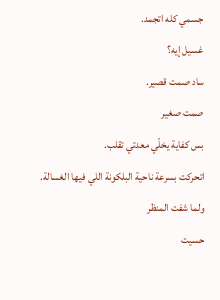جسمي كله اتجمد.
غسيل إيه؟
ساد صمت قصير.
صمت صغير
بس كفاية يخلّي معدتي تقلب.
اتحركت بسرعة ناحية البلكونة اللي فيها الغسالة.
ولما شفت المنظر
حسيت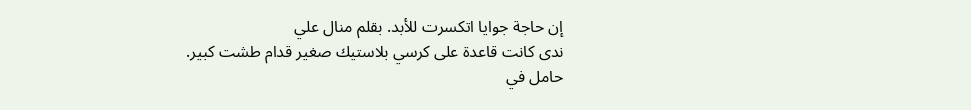إن حاجة جوايا اتكسرت للأبد. بقلم منال علي
ندى كانت قاعدة على كرسي بلاستيك صغير قدام طشت كبير.
حامل في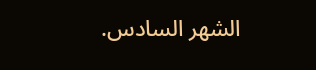الشهر السادس.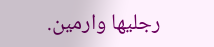رجليها وارمين.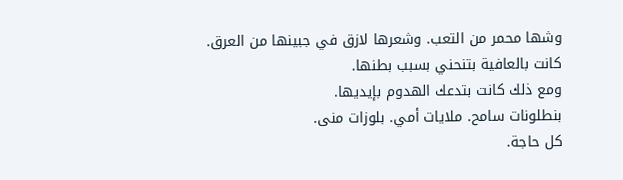وشها محمر من التعب. وشعرها لازق في جبينها من العرق.
كانت بالعافية بتنحني بسبب بطنها.
ومع ذلك كانت بتدعك الهدوم بإيديها.
بنطلونات سامح. ملايات أمي. بلوزات منى.
كل حاجة.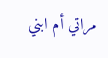مراتي أم ابني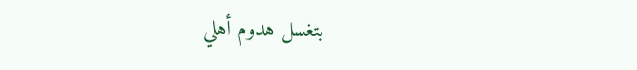بتغسل هدوم أهلي